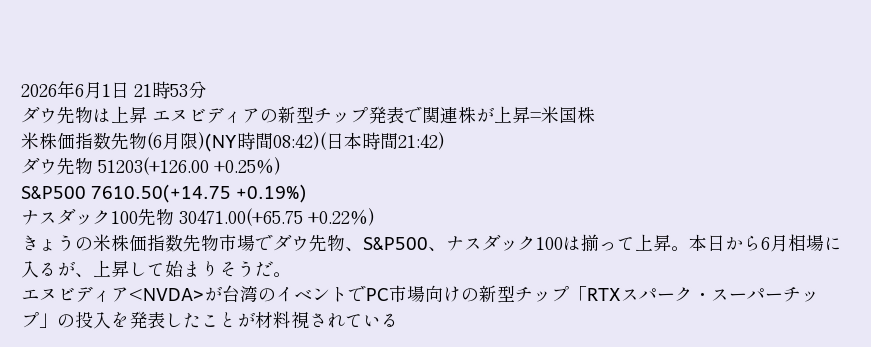2026年6月1日 21時53分
ダウ先物は上昇 エヌビディアの新型チップ発表で関連株が上昇=米国株
米株価指数先物(6月限)(NY時間08:42)(日本時間21:42)
ダウ先物 51203(+126.00 +0.25%)
S&P500 7610.50(+14.75 +0.19%)
ナスダック100先物 30471.00(+65.75 +0.22%)
きょうの米株価指数先物市場でダウ先物、S&P500、ナスダック100は揃って上昇。本日から6月相場に入るが、上昇して始まりそうだ。
エヌビディア<NVDA>が台湾のイベントでPC市場向けの新型チップ「RTXスパーク・スーパーチップ」の投入を発表したことが材料視されている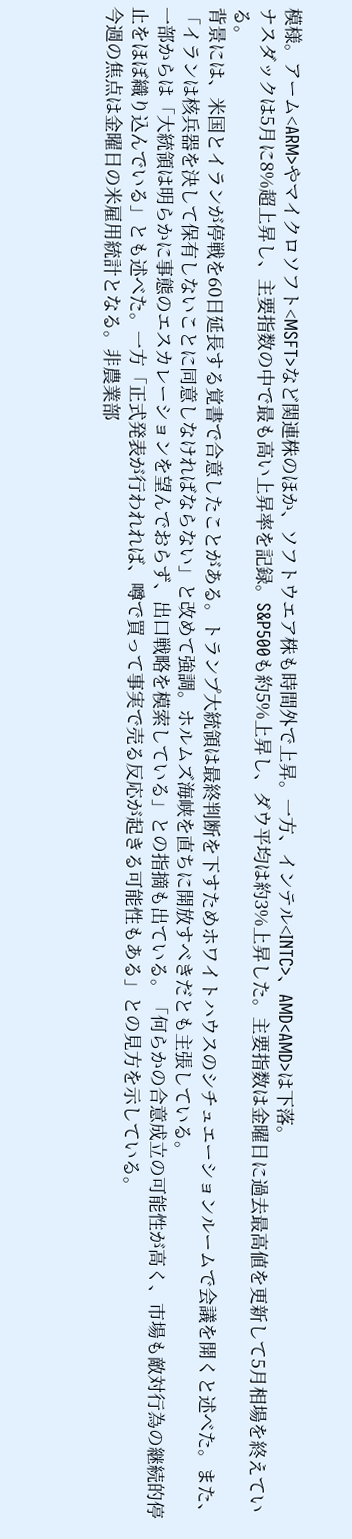模様。アーム<ARM>やマイクロソフト<MSFT>など関連株のほか、ソフトウエア株も時間外で上昇。一方、インテル<INTC>、AMD<AMD>は下落。
ナスダックは5月に8%超上昇し、主要指数の中で最も高い上昇率を記録。S&P500も約5%上昇し、ダウ平均は約3%上昇した。主要指数は金曜日に過去最高値を更新して5月相場を終えている。
背景には、米国とイランが停戦を60日延長する覚書で合意したことがある。トランプ大統領は最終判断を下すためホワイトハウスのシチュエーションルームで会議を開くと述べた。また、「イランは核兵器を決して保有しないことに同意しなければならない」と改めて強調。ホルムズ海峡を直ちに開放すべきだとも主張している。
一部からは「大統領は明らかに事態のエスカレーションを望んでおらず、出口戦略を模索している」との指摘も出ている。「何らかの合意成立の可能性が高く、市場も敵対行為の継続的停止をほぼ織り込んでいる」とも述べた。一方「正式発表が行われれば、噂で買って事実で売る反応が起きる可能性もある」との見方を示している。
今週の焦点は金曜日の米雇用統計となる。非農業部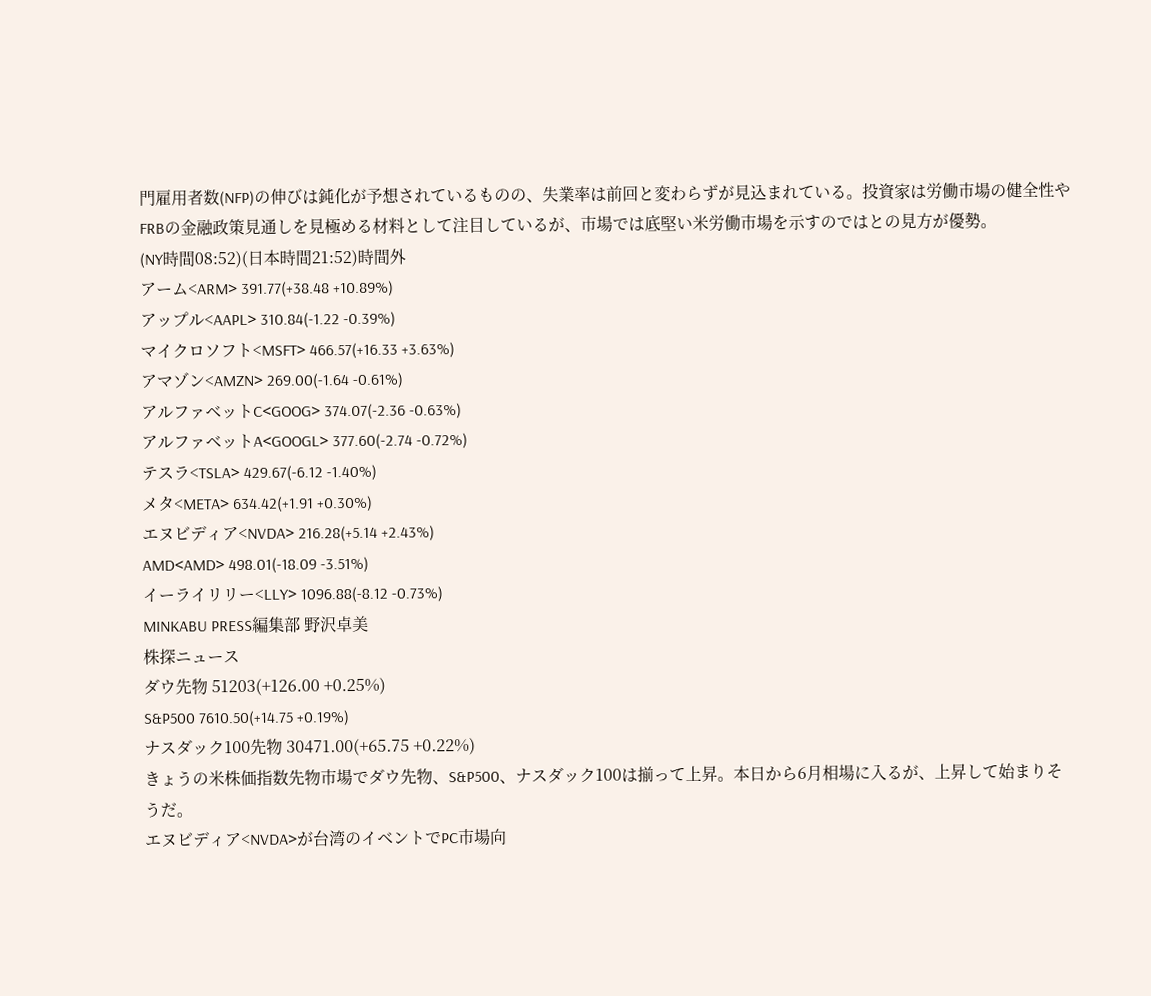門雇用者数(NFP)の伸びは鈍化が予想されているものの、失業率は前回と変わらずが見込まれている。投資家は労働市場の健全性やFRBの金融政策見通しを見極める材料として注目しているが、市場では底堅い米労働市場を示すのではとの見方が優勢。
(NY時間08:52)(日本時間21:52)時間外
アーム<ARM> 391.77(+38.48 +10.89%)
アップル<AAPL> 310.84(-1.22 -0.39%)
マイクロソフト<MSFT> 466.57(+16.33 +3.63%)
アマゾン<AMZN> 269.00(-1.64 -0.61%)
アルファベットC<GOOG> 374.07(-2.36 -0.63%)
アルファベットA<GOOGL> 377.60(-2.74 -0.72%)
テスラ<TSLA> 429.67(-6.12 -1.40%)
メタ<META> 634.42(+1.91 +0.30%)
エヌビディア<NVDA> 216.28(+5.14 +2.43%)
AMD<AMD> 498.01(-18.09 -3.51%)
イーライリリー<LLY> 1096.88(-8.12 -0.73%)
MINKABU PRESS編集部 野沢卓美
株探ニュース
ダウ先物 51203(+126.00 +0.25%)
S&P500 7610.50(+14.75 +0.19%)
ナスダック100先物 30471.00(+65.75 +0.22%)
きょうの米株価指数先物市場でダウ先物、S&P500、ナスダック100は揃って上昇。本日から6月相場に入るが、上昇して始まりそうだ。
エヌビディア<NVDA>が台湾のイベントでPC市場向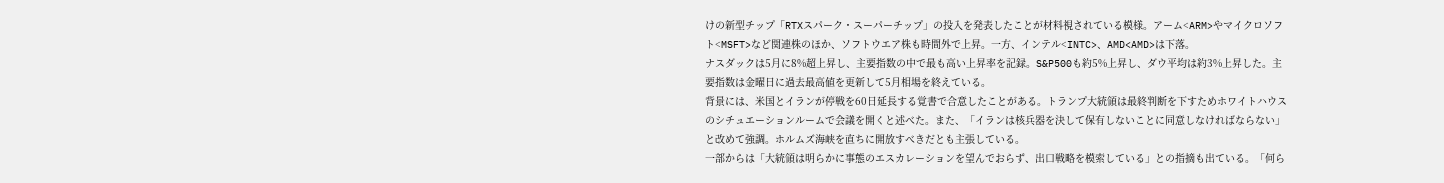けの新型チップ「RTXスパーク・スーパーチップ」の投入を発表したことが材料視されている模様。アーム<ARM>やマイクロソフト<MSFT>など関連株のほか、ソフトウエア株も時間外で上昇。一方、インテル<INTC>、AMD<AMD>は下落。
ナスダックは5月に8%超上昇し、主要指数の中で最も高い上昇率を記録。S&P500も約5%上昇し、ダウ平均は約3%上昇した。主要指数は金曜日に過去最高値を更新して5月相場を終えている。
背景には、米国とイランが停戦を60日延長する覚書で合意したことがある。トランプ大統領は最終判断を下すためホワイトハウスのシチュエーションルームで会議を開くと述べた。また、「イランは核兵器を決して保有しないことに同意しなければならない」と改めて強調。ホルムズ海峡を直ちに開放すべきだとも主張している。
一部からは「大統領は明らかに事態のエスカレーションを望んでおらず、出口戦略を模索している」との指摘も出ている。「何ら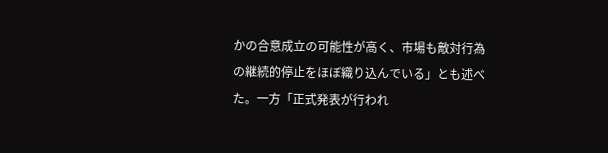かの合意成立の可能性が高く、市場も敵対行為の継続的停止をほぼ織り込んでいる」とも述べた。一方「正式発表が行われ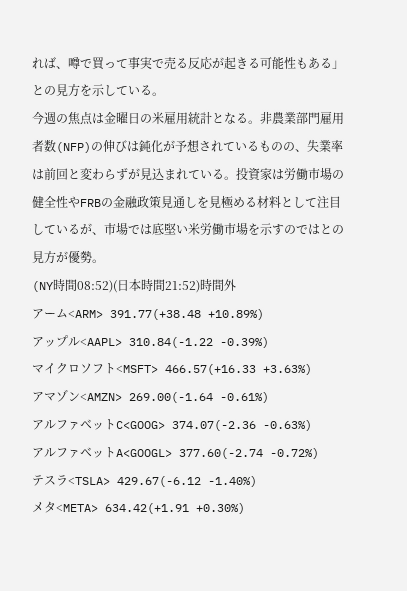れば、噂で買って事実で売る反応が起きる可能性もある」との見方を示している。
今週の焦点は金曜日の米雇用統計となる。非農業部門雇用者数(NFP)の伸びは鈍化が予想されているものの、失業率は前回と変わらずが見込まれている。投資家は労働市場の健全性やFRBの金融政策見通しを見極める材料として注目しているが、市場では底堅い米労働市場を示すのではとの見方が優勢。
(NY時間08:52)(日本時間21:52)時間外
アーム<ARM> 391.77(+38.48 +10.89%)
アップル<AAPL> 310.84(-1.22 -0.39%)
マイクロソフト<MSFT> 466.57(+16.33 +3.63%)
アマゾン<AMZN> 269.00(-1.64 -0.61%)
アルファベットC<GOOG> 374.07(-2.36 -0.63%)
アルファベットA<GOOGL> 377.60(-2.74 -0.72%)
テスラ<TSLA> 429.67(-6.12 -1.40%)
メタ<META> 634.42(+1.91 +0.30%)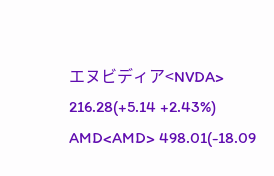エヌビディア<NVDA> 216.28(+5.14 +2.43%)
AMD<AMD> 498.01(-18.09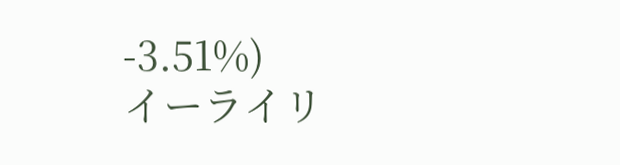-3.51%)
イーライリ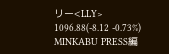リー<LLY> 1096.88(-8.12 -0.73%)
MINKABU PRESS編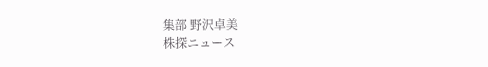集部 野沢卓美
株探ニュース